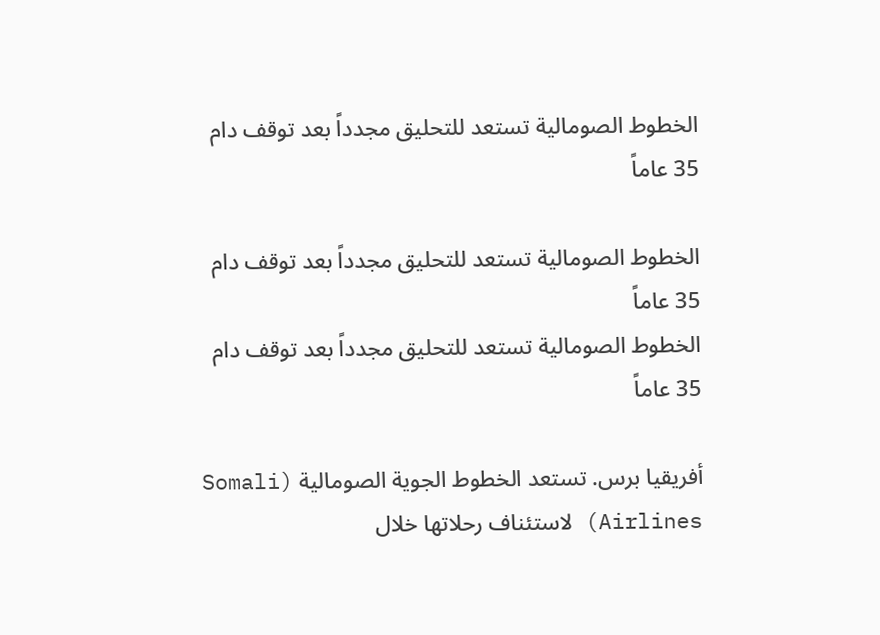الخطوط الصومالية تستعد للتحليق مجدداً بعد توقف دام 35 عاماً

الخطوط الصومالية تستعد للتحليق مجدداً بعد توقف دام 35 عاماً
الخطوط الصومالية تستعد للتحليق مجدداً بعد توقف دام 35 عاماً

أفريقيا برس. تستعد الخطوط الجوية الصومالية (Somali Airlines) لاستئناف رحلاتها خلال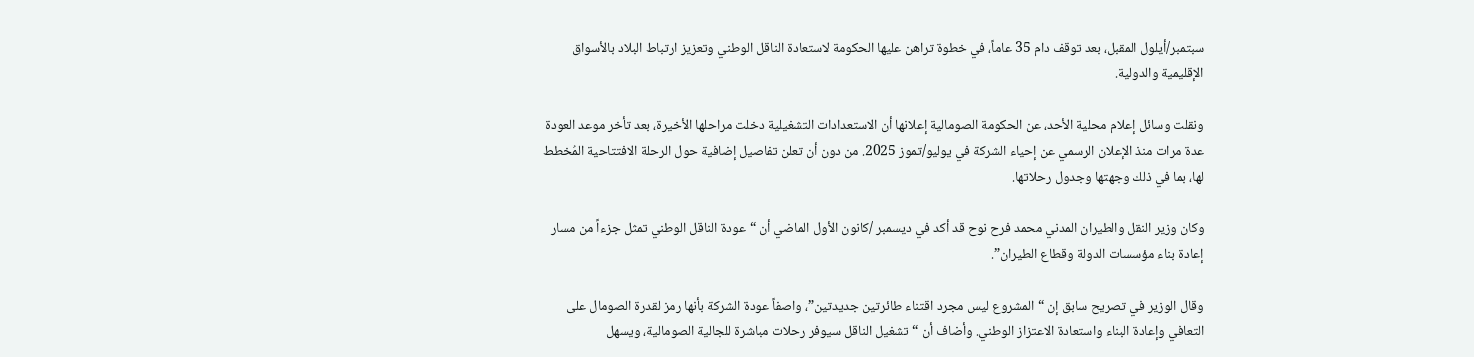سبتمبر/أيلول المقبل، بعد توقف دام 35 عاماً، في خطوة تراهن عليها الحكومة لاستعادة الناقل الوطني وتعزيز ارتباط البلاد بالأسواق الإقليمية والدولية.

ونقلت وسائل إعلام محلية الأحد، عن الحكومة الصومالية إعلانها أن الاستعدادات التشغيلية دخلت مراحلها الأخيرة، بعد تأخر موعد العودة عدة مرات منذ الإعلان الرسمي عن إحياء الشركة في يوليو/تموز 2025. من دون أن تعلن تفاصيل إضافية حول الرحلة الافتتاحية المُخطط لها، بما في ذلك وجهتها وجدول رحلاتها.

وكان وزير النقل والطيران المدني محمد فرح نوح قد أكد في ديسمبر /كانون الأول الماضي أن “عودة الناقل الوطني تمثل جزءاً من مسار إعادة بناء مؤسسات الدولة وقطاع الطيران”.

وقال الوزير في تصريح سابق إن “المشروع ليس مجرد اقتناء طائرتين جديدتين”، واصفاً عودة الشركة بأنها رمز لقدرة الصومال على التعافي وإعادة البناء واستعادة الاعتزاز الوطني. وأضاف أن “تشغيل الناقل سيوفر رحلات مباشرة للجالية الصومالية، ويسهل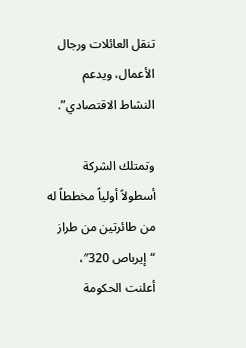تنقل العائلات ورجال الأعمال، ويدعم النشاط الاقتصادي”.

وتمتلك الشركة أسطولاً أولياً مخططاً له من طائرتين من طراز “إيرباص 320″، أعلنت الحكومة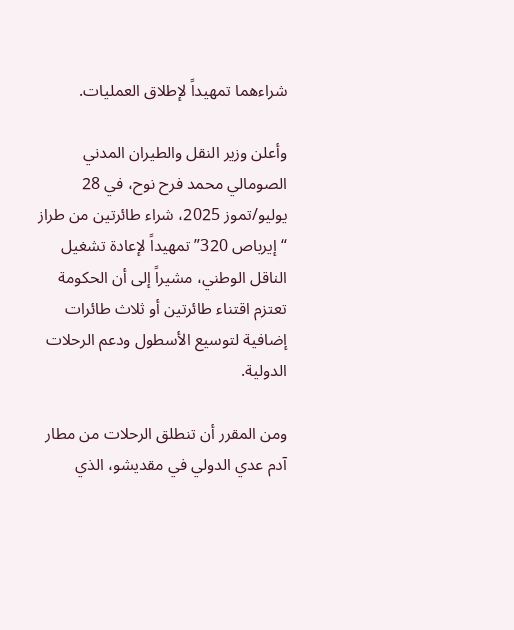شراءهما تمهيداً لإطلاق العمليات.

وأعلن وزير النقل والطيران المدني الصومالي محمد فرح نوح، في 28 يوليو/تموز 2025، شراء طائرتين من طراز “إيرباص 320” تمهيداً لإعادة تشغيل الناقل الوطني، مشيراً إلى أن الحكومة تعتزم اقتناء طائرتين أو ثلاث طائرات إضافية لتوسيع الأسطول ودعم الرحلات الدولية.

ومن المقرر أن تنطلق الرحلات من مطار آدم عدي الدولي في مقديشو، الذي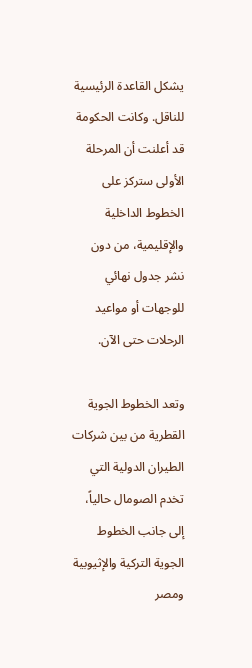يشكل القاعدة الرئيسية للناقل. وكانت الحكومة قد أعلنت أن المرحلة الأولى ستركز على الخطوط الداخلية والإقليمية، من دون نشر جدول نهائي للوجهات أو مواعيد الرحلات حتى الآن.

وتعد الخطوط الجوية القطرية من بين شركات الطيران الدولية التي تخدم الصومال حالياً، إلى جانب الخطوط الجوية التركية والإثيوبية ومصر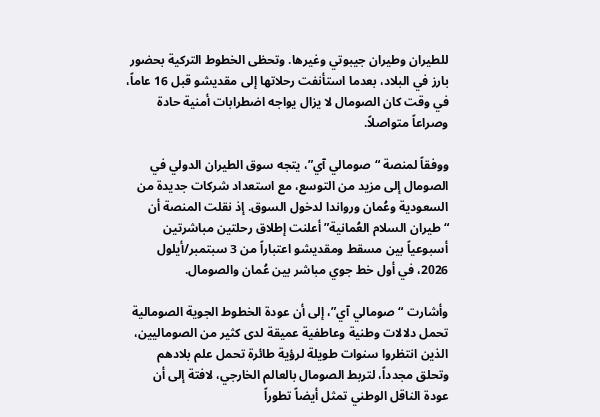للطيران وطيران جيبوتي وغيرها. وتحظى الخطوط التركية بحضور بارز في البلاد، بعدما استأنفت رحلاتها إلى مقديشو قبل 16 عاماً، في وقت كان الصومال لا يزال يواجه اضطرابات أمنية حادة وصراعاً متواصلاً.

ووفقاً لمنصة “صومالي آي”، يتجه سوق الطيران الدولي في الصومال إلى مزيد من التوسع، مع استعداد شركات جديدة من السعودية وعُمان ورواندا لدخول السوق. إذ نقلت المنصة أن “طيران السلام العُمانية” أعلنت إطلاق رحلتين مباشرتين أسبوعياً بين مسقط ومقديشو اعتباراً من 3 سبتمبر/أيلول 2026، في أول خط جوي مباشر بين عُمان والصومال.

وأشارت “صومالي آي”، إلى أن عودة الخطوط الجوية الصومالية تحمل دلالات وطنية وعاطفية عميقة لدى كثير من الصوماليين، الذين انتظروا سنوات طويلة لرؤية طائرة تحمل علم بلادهم وتحلق مجدداً، لتربط الصومال بالعالم الخارجي، لافتة إلى أن عودة الناقل الوطني تمثل أيضاً تطوراً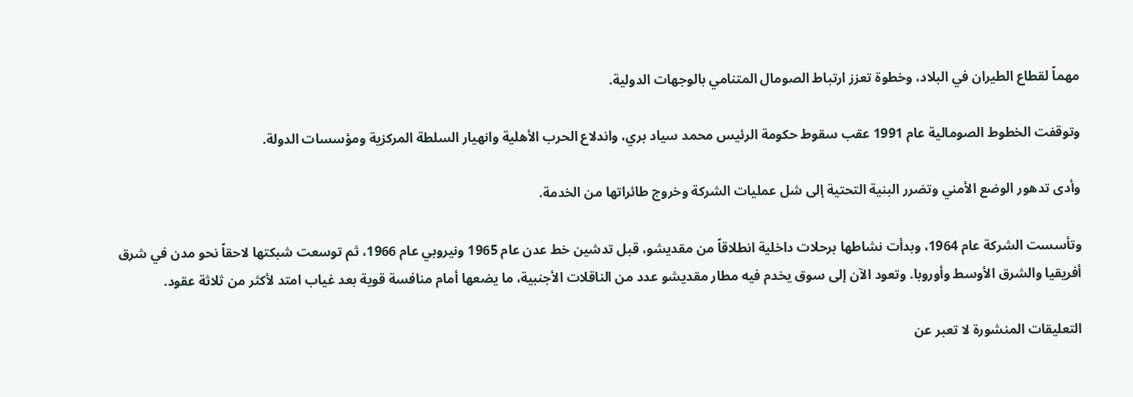مهماً لقطاع الطيران في البلاد، وخطوة تعزز ارتباط الصومال المتنامي بالوجهات الدولية.

وتوقفت الخطوط الصومالية عام 1991 عقب سقوط حكومة الرئيس محمد سياد بري، واندلاع الحرب الأهلية وانهيار السلطة المركزية ومؤسسات الدولة.

وأدى تدهور الوضع الأمني وتضرر البنية التحتية إلى شل عمليات الشركة وخروج طائراتها من الخدمة.

وتأسست الشركة عام 1964، وبدأت نشاطها برحلات داخلية انطلاقاً من مقديشو، قبل تدشين خط عدن عام 1965 ونيروبي عام 1966، ثم توسعت شبكتها لاحقاً نحو مدن في شرق أفريقيا والشرق الأوسط وأوروبا. وتعود الآن إلى سوق يخدم فيه مطار مقديشو عدد من الناقلات الأجنبية، ما يضعها أمام منافسة قوية بعد غياب امتد لأكثر من ثلاثة عقود.

التعليقات المنشورة لا تعبر عن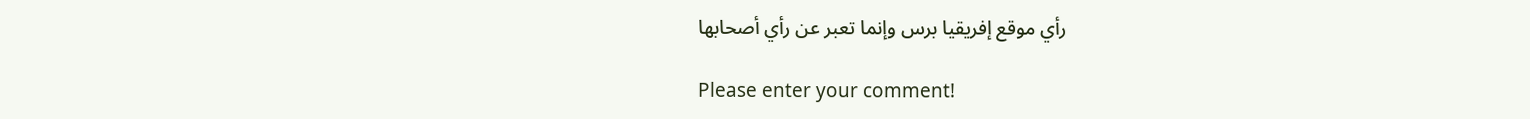رأي موقع إفريقيا برس وإنما تعبر عن رأي أصحابها

Please enter your comment!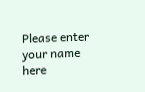Please enter your name here